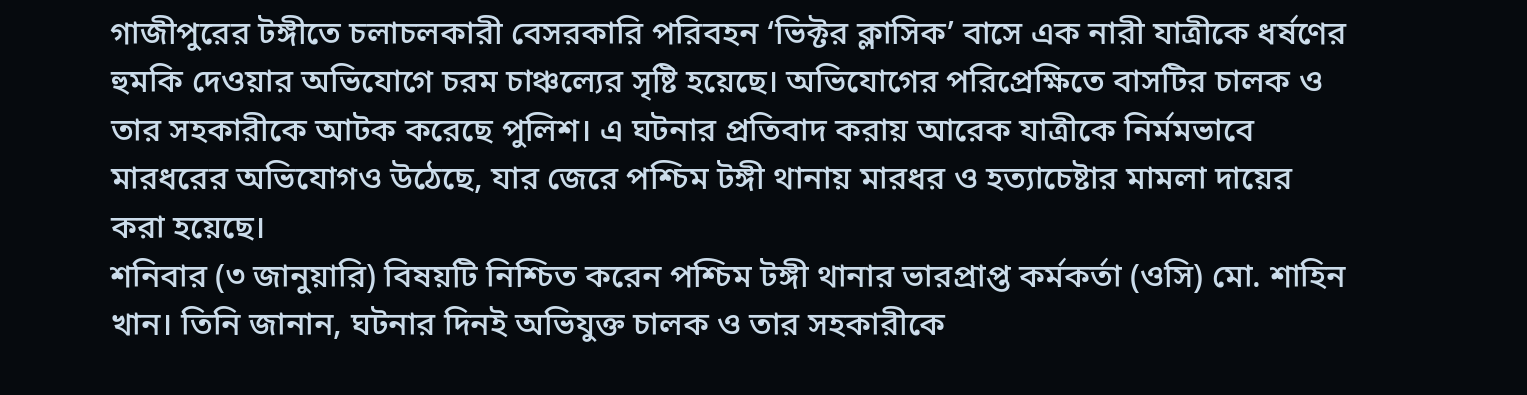গাজীপুরের টঙ্গীতে চলাচলকারী বেসরকারি পরিবহন ‘ভিক্টর ক্লাসিক’ বাসে এক নারী যাত্রীকে ধর্ষণের হুমকি দেওয়ার অভিযোগে চরম চাঞ্চল্যের সৃষ্টি হয়েছে। অভিযোগের পরিপ্রেক্ষিতে বাসটির চালক ও তার সহকারীকে আটক করেছে পুলিশ। এ ঘটনার প্রতিবাদ করায় আরেক যাত্রীকে নির্মমভাবে মারধরের অভিযোগও উঠেছে, যার জেরে পশ্চিম টঙ্গী থানায় মারধর ও হত্যাচেষ্টার মামলা দায়ের করা হয়েছে।
শনিবার (৩ জানুয়ারি) বিষয়টি নিশ্চিত করেন পশ্চিম টঙ্গী থানার ভারপ্রাপ্ত কর্মকর্তা (ওসি) মো. শাহিন খান। তিনি জানান, ঘটনার দিনই অভিযুক্ত চালক ও তার সহকারীকে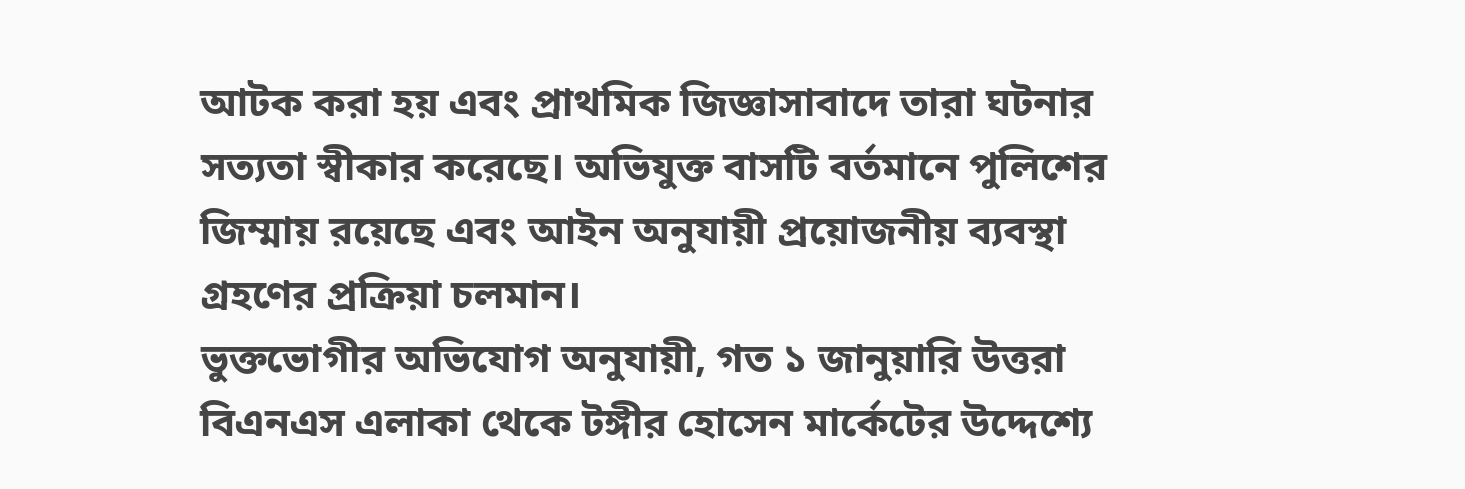আটক করা হয় এবং প্রাথমিক জিজ্ঞাসাবাদে তারা ঘটনার সত্যতা স্বীকার করেছে। অভিযুক্ত বাসটি বর্তমানে পুলিশের জিম্মায় রয়েছে এবং আইন অনুযায়ী প্রয়োজনীয় ব্যবস্থা গ্রহণের প্রক্রিয়া চলমান।
ভুক্তভোগীর অভিযোগ অনুযায়ী, গত ১ জানুয়ারি উত্তরা বিএনএস এলাকা থেকে টঙ্গীর হোসেন মার্কেটের উদ্দেশ্যে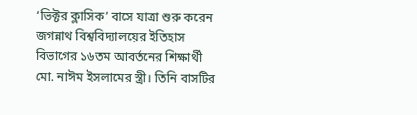‘ভিক্টর ক্লাসিক’ বাসে যাত্রা শুরু করেন জগন্নাথ বিশ্ববিদ্যালয়ের ইতিহাস বিভাগের ১৬তম আবর্তনের শিক্ষার্থী মো. নাঈম ইসলামের স্ত্রী। তিনি বাসটির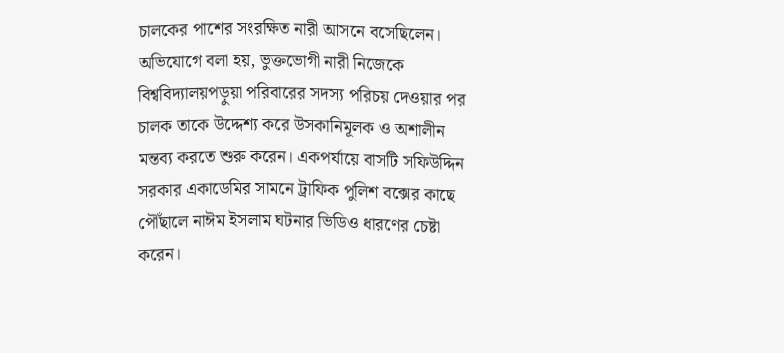চালকের পাশের সংরক্ষিত নারী আসনে বসেছিলেন।
অভিযোগে বলা হয়, ভুক্তভোগী নারী নিজেকে বিশ্ববিদ্যালয়পড়ুয়া পরিবারের সদস্য পরিচয় দেওয়ার পর চালক তাকে উদ্দেশ্য করে উসকানিমূলক ও অশালীন মন্তব্য করতে শুরু করেন। একপর্যায়ে বাসটি সফিউদ্দিন সরকার একাডেমির সামনে ট্রাফিক পুলিশ বক্সের কাছে পৌঁছালে নাঈম ইসলাম ঘটনার ভিডিও ধারণের চেষ্টা করেন।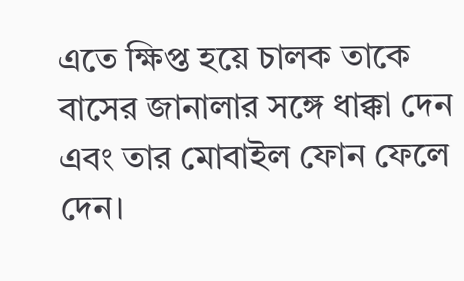এতে ক্ষিপ্ত হয়ে চালক তাকে বাসের জানালার সঙ্গে ধাক্কা দেন এবং তার মোবাইল ফোন ফেলে দেন।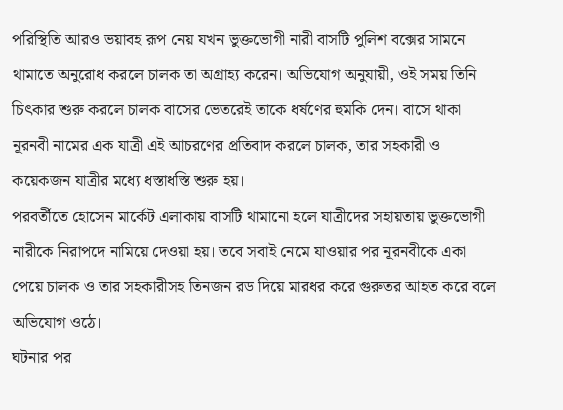পরিস্থিতি আরও ভয়াবহ রূপ নেয় যখন ভুক্তভোগী নারী বাসটি পুলিশ বক্সের সামনে থামাতে অনুরোধ করলে চালক তা অগ্রাহ্য করেন। অভিযোগ অনুযায়ী, ওই সময় তিনি চিৎকার শুরু করলে চালক বাসের ভেতরেই তাকে ধর্ষণের হুমকি দেন। বাসে থাকা নূরনবী নামের এক যাত্রী এই আচরণের প্রতিবাদ করলে চালক, তার সহকারী ও কয়েকজন যাত্রীর মধ্যে ধস্তাধস্তি শুরু হয়।
পরবর্তীতে হোসেন মার্কেট এলাকায় বাসটি থামানো হলে যাত্রীদের সহায়তায় ভুক্তভোগী নারীকে নিরাপদে নামিয়ে দেওয়া হয়। তবে সবাই নেমে যাওয়ার পর নূরনবীকে একা পেয়ে চালক ও তার সহকারীসহ তিনজন রড দিয়ে মারধর করে গুরুতর আহত করে বলে অভিযোগ ওঠে।
ঘটনার পর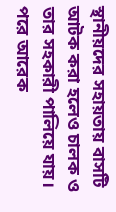স্থানীয়দের সহায়তায় বাসটি আটক করা হলেও চালক ও তার সহকারী পালিয়ে যায়। পরে আরেক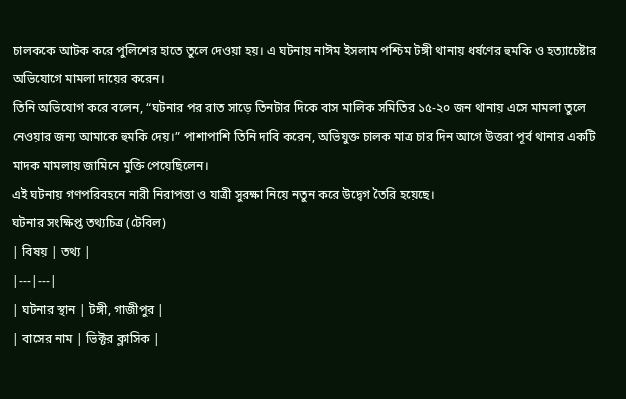চালককে আটক করে পুলিশের হাতে তুলে দেওয়া হয়। এ ঘটনায় নাঈম ইসলাম পশ্চিম টঙ্গী থানায় ধর্ষণের হুমকি ও হত্যাচেষ্টার অভিযোগে মামলা দায়ের করেন।
তিনি অভিযোগ করে বলেন, “ঘটনার পর রাত সাড়ে তিনটার দিকে বাস মালিক সমিতির ১৫-২০ জন থানায় এসে মামলা তুলে নেওয়ার জন্য আমাকে হুমকি দেয়।” পাশাপাশি তিনি দাবি করেন, অভিযুক্ত চালক মাত্র চার দিন আগে উত্তরা পূর্ব থানার একটি মাদক মামলায় জামিনে মুক্তি পেয়েছিলেন।
এই ঘটনায় গণপরিবহনে নারী নিরাপত্তা ও যাত্রী সুরক্ষা নিয়ে নতুন করে উদ্বেগ তৈরি হয়েছে।
ঘটনার সংক্ষিপ্ত তথ্যচিত্র (টেবিল)
| বিষয় | তথ্য |
|---|---|
| ঘটনার স্থান | টঙ্গী, গাজীপুর |
| বাসের নাম | ভিক্টর ক্লাসিক |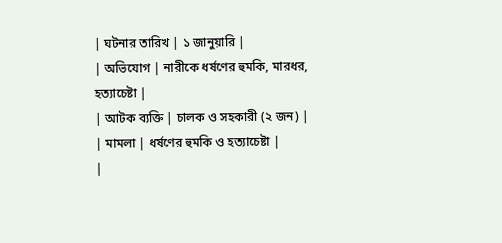| ঘটনার তারিখ | ১ জানুয়ারি |
| অভিযোগ | নারীকে ধর্ষণের হুমকি, মারধর, হত্যাচেষ্টা |
| আটক ব্যক্তি | চালক ও সহকারী (২ জন) |
| মামলা | ধর্ষণের হুমকি ও হত্যাচেষ্টা |
|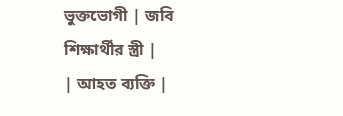ভুক্তভোগী | জবি শিক্ষার্থীর স্ত্রী |
| আহত ব্যক্তি |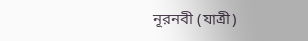নূরনবী (যাত্রী)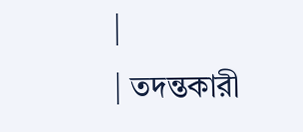|
| তদন্তকারী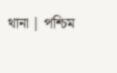থানা | পশ্চিম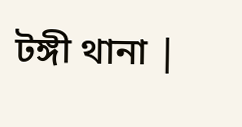টঙ্গী থানা |